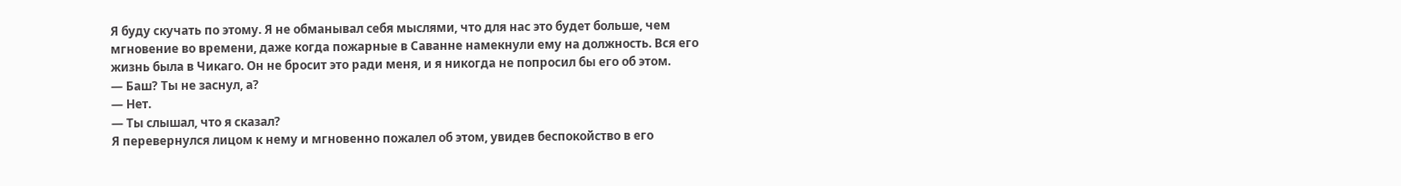Я буду скучать по этому. Я не обманывал себя мыслями, что для нас это будет больше, чем мгновение во времени, даже когда пожарные в Саванне намекнули ему на должность. Вся его жизнь была в Чикаго. Он не бросит это ради меня, и я никогда не попросил бы его об этом.
— Баш? Ты не заснул, а?
— Нет.
— Ты слышал, что я сказал?
Я перевернулся лицом к нему и мгновенно пожалел об этом, увидев беспокойство в его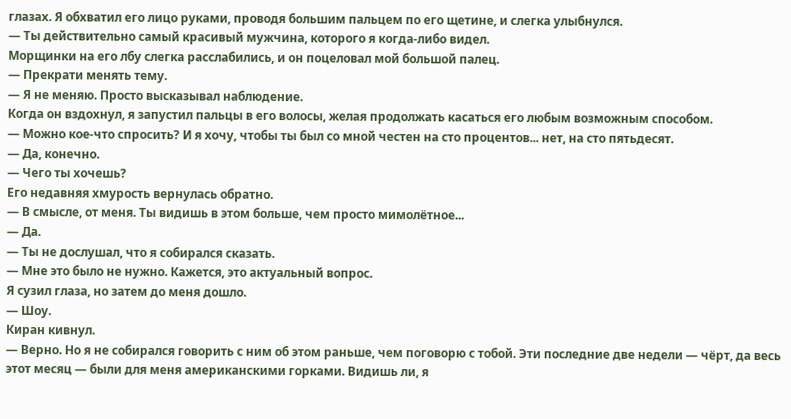глазах. Я обхватил его лицо руками, проводя большим пальцем по его щетине, и слегка улыбнулся.
— Ты действительно самый красивый мужчина, которого я когда-либо видел.
Морщинки на его лбу слегка расслабились, и он поцеловал мой большой палец.
— Прекрати менять тему.
— Я не меняю. Просто высказывал наблюдение.
Когда он вздохнул, я запустил пальцы в его волосы, желая продолжать касаться его любым возможным способом.
— Можно кое-что спросить? И я хочу, чтобы ты был со мной честен на сто процентов... нет, на сто пятьдесят.
— Да, конечно.
— Чего ты хочешь?
Его недавняя хмурость вернулась обратно.
— В смысле, от меня. Ты видишь в этом больше, чем просто мимолётное...
— Да.
— Ты не дослушал, что я собирался сказать.
— Мне это было не нужно. Кажется, это актуальный вопрос.
Я сузил глаза, но затем до меня дошло.
— Шоу.
Киран кивнул.
— Верно. Но я не собирался говорить с ним об этом раньше, чем поговорю с тобой. Эти последние две недели — чёрт, да весь этот месяц — были для меня американскими горками. Видишь ли, я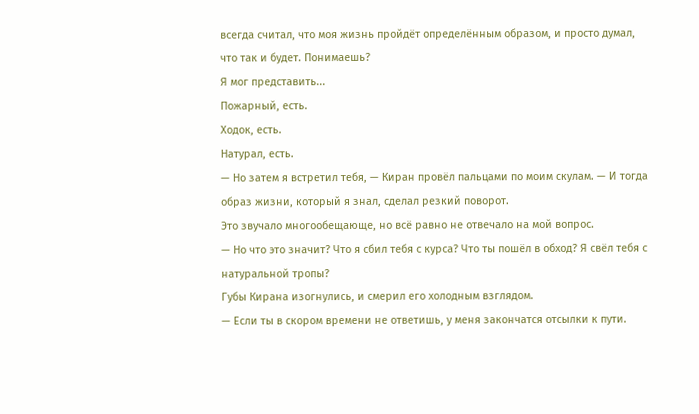всегда считал, что моя жизнь пройдёт определённым образом, и просто думал, что так и будет. Понимаешь?
Я мог представить...
Пожарный, есть.
Ходок, есть.
Натурал, есть.
— Но затем я встретил тебя, — Киран провёл пальцами по моим скулам. — И тогда образ жизни, который я знал, сделал резкий поворот.
Это звучало многообещающе, но всё равно не отвечало на мой вопрос.
— Но что это значит? Что я сбил тебя с курса? Что ты пошёл в обход? Я свёл тебя с натуральной тропы?
Губы Кирана изогнулись, и смерил его холодным взглядом.
— Если ты в скором времени не ответишь, у меня закончатся отсылки к пути.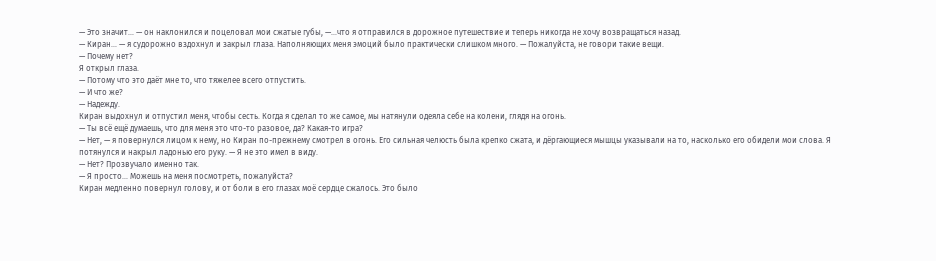— Это значит... — он наклонился и поцеловал мои сжатые губы, —...что я отправился в дорожное путешествие и теперь никогда не хочу возвращаться назад.
— Киран... — я судорожно вздохнул и закрыл глаза. Наполняющих меня эмоций было практически слишком много. — Пожалуйста, не говори такие вещи.
— Почему нет?
Я открыл глаза.
— Потому что это даёт мне то, что тяжелее всего отпустить.
— И что же?
— Надежду.
Киран выдохнул и отпустил меня, чтобы сесть. Когда я сделал то же самое, мы натянули одеяла себе на колени, глядя на огонь.
— Ты всё ещё думаешь, что для меня это что-то разовое, да? Какая-то игра?
— Нет, — я повернулся лицом к нему, но Киран по-прежнему смотрел в огонь. Его сильная челюсть была крепко сжата, и дёргающиеся мышцы указывали на то, насколько его обидели мои слова. Я потянулся и накрыл ладонью его руку. — Я не это имел в виду.
— Нет? Прозвучало именно так.
— Я просто... Можешь на меня посмотреть, пожалуйста?
Киран медленно повернул голову, и от боли в его глазах моё сердце сжалось. Это было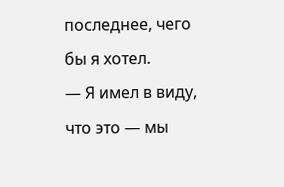последнее, чего бы я хотел.
— Я имел в виду, что это — мы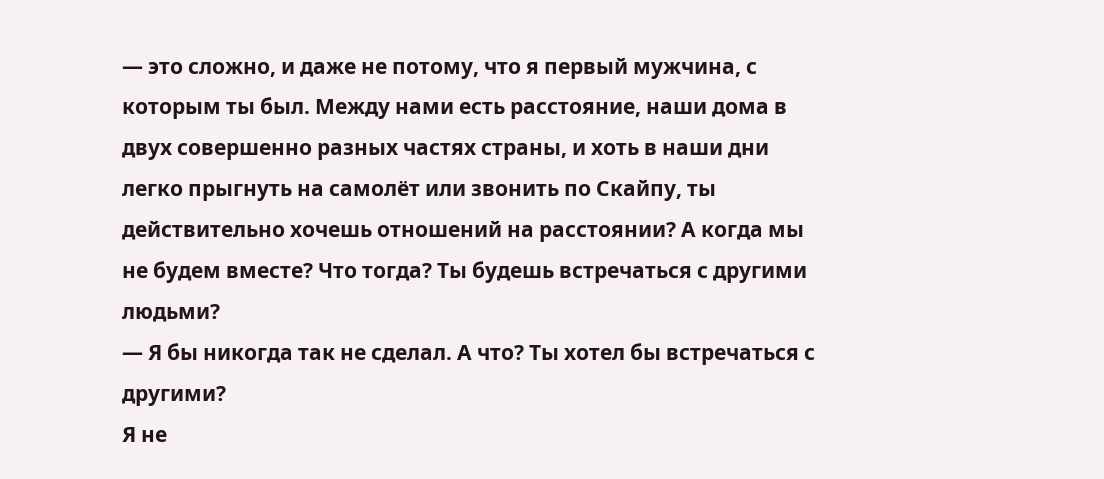— это сложно, и даже не потому, что я первый мужчина, с которым ты был. Между нами есть расстояние, наши дома в двух совершенно разных частях страны, и хоть в наши дни легко прыгнуть на самолёт или звонить по Скайпу, ты действительно хочешь отношений на расстоянии? А когда мы не будем вместе? Что тогда? Ты будешь встречаться с другими людьми?
— Я бы никогда так не сделал. А что? Ты хотел бы встречаться с другими?
Я не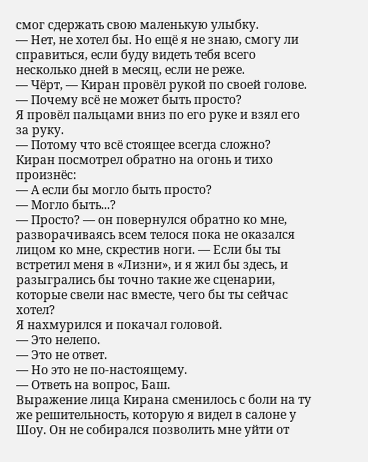смог сдержать свою маленькую улыбку.
— Нет, не хотел бы. Но ещё я не знаю, смогу ли справиться, если буду видеть тебя всего несколько дней в месяц, если не реже.
— Чёрт, — Киран провёл рукой по своей голове. — Почему всё не может быть просто?
Я провёл пальцами вниз по его руке и взял его за руку.
— Потому что всё стоящее всегда сложно?
Киран посмотрел обратно на огонь и тихо произнёс:
— А если бы могло быть просто?
— Могло быть...?
— Просто? — он повернулся обратно ко мне, разворачиваясь всем телося пока не оказался лицом ко мне, скрестив ноги. — Если бы ты встретил меня в «Лизни», и я жил бы здесь, и разыгрались бы точно такие же сценарии, которые свели нас вместе, чего бы ты сейчас хотел?
Я нахмурился и покачал головой.
— Это нелепо.
— Это не ответ.
— Но это не по-настоящему.
— Ответь на вопрос, Баш.
Выражение лица Кирана сменилось с боли на ту же решительность, которую я видел в салоне у Шоу. Он не собирался позволить мне уйти от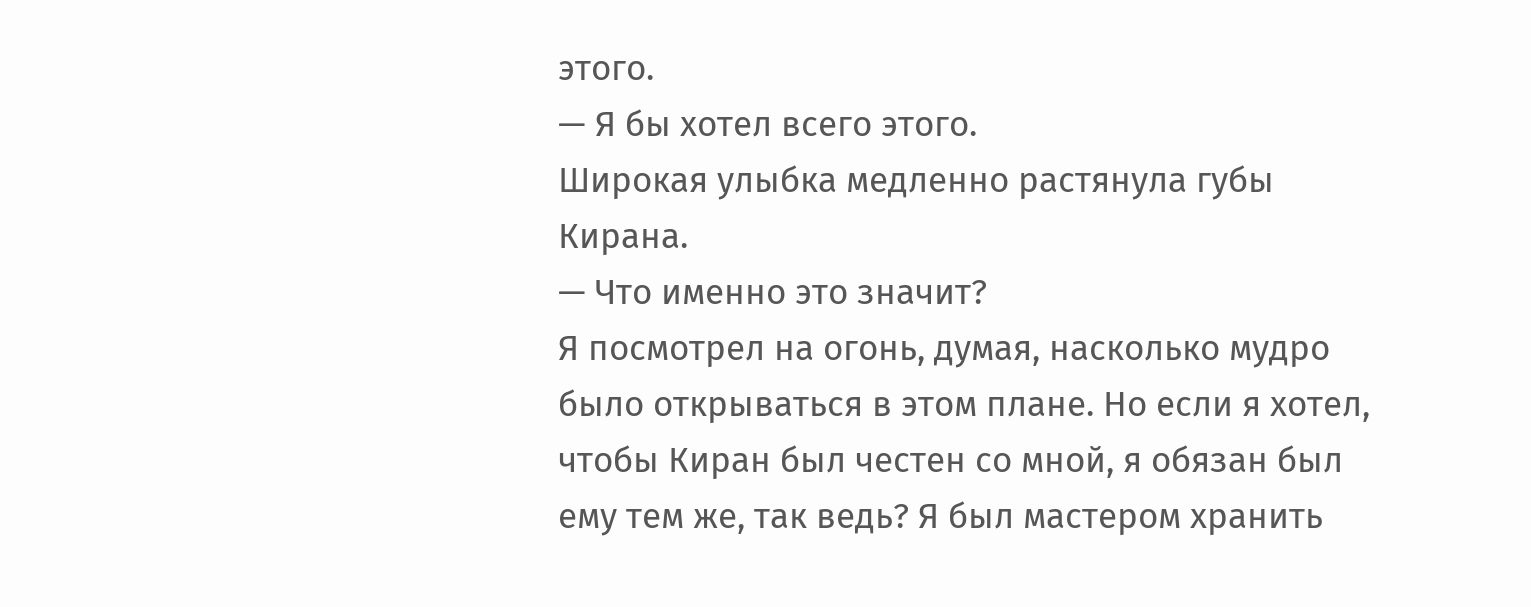этого.
— Я бы хотел всего этого.
Широкая улыбка медленно растянула губы Кирана.
— Что именно это значит?
Я посмотрел на огонь, думая, насколько мудро было открываться в этом плане. Но если я хотел, чтобы Киран был честен со мной, я обязан был ему тем же, так ведь? Я был мастером хранить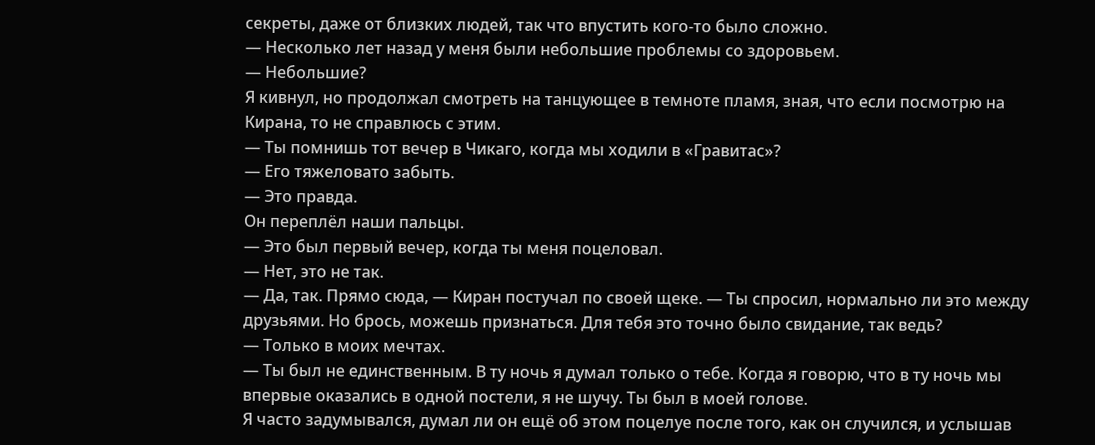секреты, даже от близких людей, так что впустить кого-то было сложно.
— Несколько лет назад у меня были небольшие проблемы со здоровьем.
— Небольшие?
Я кивнул, но продолжал смотреть на танцующее в темноте пламя, зная, что если посмотрю на Кирана, то не справлюсь с этим.
— Ты помнишь тот вечер в Чикаго, когда мы ходили в «Гравитас»?
— Его тяжеловато забыть.
— Это правда.
Он переплёл наши пальцы.
— Это был первый вечер, когда ты меня поцеловал.
— Нет, это не так.
— Да, так. Прямо сюда, — Киран постучал по своей щеке. — Ты спросил, нормально ли это между друзьями. Но брось, можешь признаться. Для тебя это точно было свидание, так ведь?
— Только в моих мечтах.
— Ты был не единственным. В ту ночь я думал только о тебе. Когда я говорю, что в ту ночь мы впервые оказались в одной постели, я не шучу. Ты был в моей голове.
Я часто задумывался, думал ли он ещё об этом поцелуе после того, как он случился, и услышав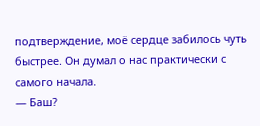подтверждение, моё сердце забилось чуть быстрее. Он думал о нас практически с самого начала.
— Баш?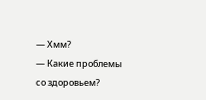— Хмм?
— Какие проблемы со здоровьем?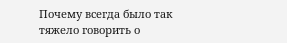Почему всегда было так тяжело говорить о